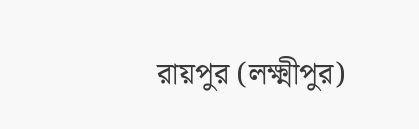রায়পুর (লক্ষ্মীপুর)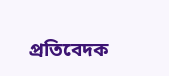প্রতিবেদক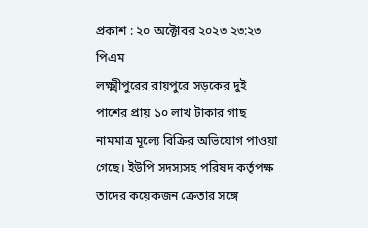প্রকাশ : ২০ অক্টোবর ২০২৩ ২৩:২৩ পিএম
লক্ষ্মীপুরের রায়পুরে সড়কের দুই পাশের প্রায় ১০ লাখ টাকার গাছ নামমাত্র মূল্যে বিক্রির অভিযোগ পাওয়া গেছে। ইউপি সদস্যসহ পরিষদ কর্তৃপক্ষ তাদের কয়েকজন ক্রেতার সঙ্গে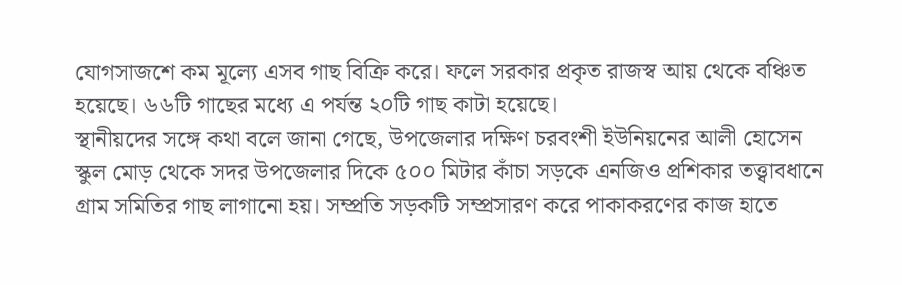যোগসাজশে কম মূল্যে এসব গাছ বিক্রি করে। ফলে সরকার প্রকৃত রাজস্ব আয় থেকে বঞ্চিত হয়েছে। ৬৬টি গাছের মধ্যে এ পর্যন্ত ২০টি গাছ কাটা হয়েছে।
স্থানীয়দের সঙ্গে কথা বলে জানা গেছে, উপজেলার দক্ষিণ চরবংশী ইউনিয়নের আলী হোসেন স্কুল মোড় থেকে সদর উপজেলার দিকে ৫০০ মিটার কাঁচা সড়কে এনজিও প্রশিকার তত্ত্বাবধানে গ্রাম সমিতির গাছ লাগানো হয়। সম্প্রতি সড়কটি সম্প্রসারণ করে পাকাকরণের কাজ হাতে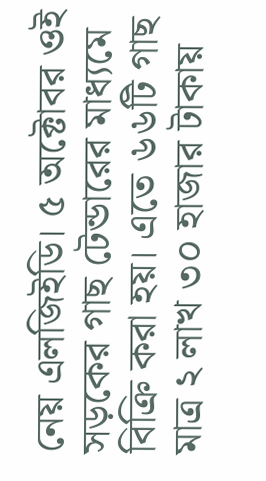নেয় এলজিইডি। ৫ অক্টোবর ওই সড়কের গাছ টেন্ডারের মাধ্যমে বিক্রি করা হয়। এতে ৬৬টি গাছ মাত্র ২ লাখ ৩০ হাজার টাকায়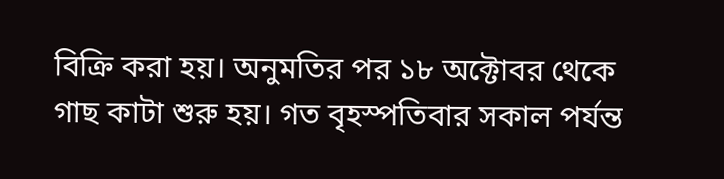বিক্রি করা হয়। অনুমতির পর ১৮ অক্টোবর থেকে গাছ কাটা শুরু হয়। গত বৃহস্পতিবার সকাল পর্যন্ত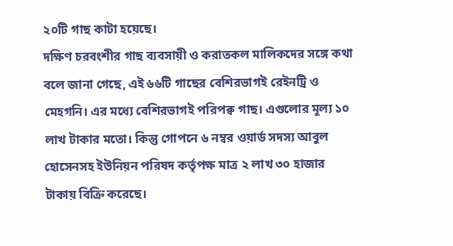২০টি গাছ কাটা হয়েছে।
দক্ষিণ চরবংশীর গাছ ব্যবসায়ী ও করাতকল মালিকদের সঙ্গে কথা বলে জানা গেছে, এই ৬৬টি গাছের বেশিরভাগই রেইনট্রি ও মেহগনি। এর মধ্যে বেশিরভাগই পরিপক্ব গাছ। এগুলোর মূল্য ১০ লাখ টাকার মতো। কিন্তু গোপনে ৬ নম্বর ওয়ার্ড সদস্য আবুল হোসেনসহ ইউনিয়ন পরিষদ কর্তৃপক্ষ মাত্র ২ লাখ ৩০ হাজার টাকায় বিক্রি করেছে।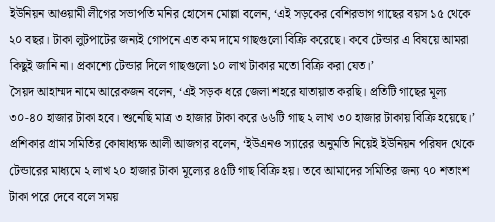ইউনিয়ন আওয়ামী লীগের সভাপতি মনির হোসেন মোল্লা বলেন, ‘এই সড়কের বেশিরভাগ গাছের বয়স ১৫ থেকে ২০ বছর। টাকা লুটপাটের জন্যই গোপনে এত কম দামে গাছগুলো বিক্রি করেছে। কবে টেন্ডার এ বিষয়ে আমরা কিছুই জানি না। প্রকাশ্যে টেন্ডার দিলে গাছগুলো ১০ লাখ টাকার মতো বিক্রি করা যেত।’
সৈয়দ আহাম্মদ নামে আরেকজন বলেন, ‘এই সড়ক ধরে জেলা শহরে যাতায়াত করছি। প্রতিটি গাছের মূল্য ৩০-৪০ হাজার টাকা হবে। শুনেছি মাত্র ৩ হাজার টাকা করে ৬৬টি গাছ ২ লাখ ৩০ হাজার টাকায় বিক্রি হয়েছে।’
প্রশিকার গ্রাম সমিতির কোষাধ্যক্ষ আলী আজগর বলেন, ‘ইউএনও স্যারের অনুমতি নিয়েই ইউনিয়ন পরিষদ থেকে টেন্ডারের মাধ্যমে ২ লাখ ২০ হাজার টাকা মূল্যের ৪৫টি গাছ বিক্রি হয়। তবে আমাদের সমিতির জন্য ৭০ শতাংশ টাকা পরে দেবে বলে সময়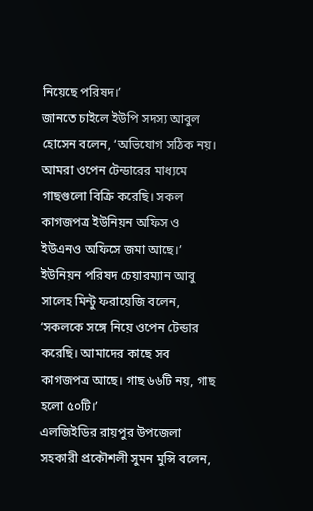নিয়েছে পরিষদ।’
জানতে চাইলে ইউপি সদস্য আবুল হোসেন বলেন, ‘অভিযোগ সঠিক নয়। আমরা ওপেন টেন্ডারের মাধ্যমে গাছগুলো বিক্রি করেছি। সকল কাগজপত্র ইউনিয়ন অফিস ও ইউএনও অফিসে জমা আছে।’ ইউনিয়ন পরিষদ চেয়ারম্যান আবু সালেহ মিন্টু ফরায়েজি বলেন, ‘সকলকে সঙ্গে নিয়ে ওপেন টেন্ডার করেছি। আমাদের কাছে সব কাগজপত্র আছে। গাছ ৬৬টি নয়, গাছ হলো ৫০টি।’
এলজিইডির রায়পুর উপজেলা সহকারী প্রকৌশলী সুমন মুন্সি বলেন,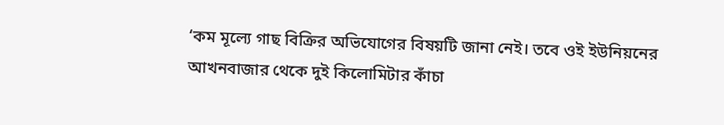‘কম মূল্যে গাছ বিক্রির অভিযোগের বিষয়টি জানা নেই। তবে ওই ইউনিয়নের আখনবাজার থেকে দুই কিলোমিটার কাঁচা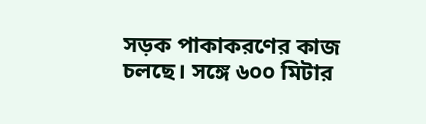সড়ক পাকাকরণের কাজ চলছে। সঙ্গে ৬০০ মিটার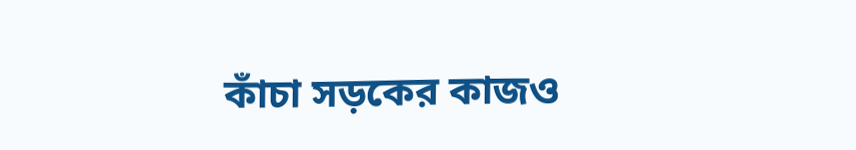কাঁচা সড়কের কাজও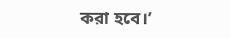করা হবে।’